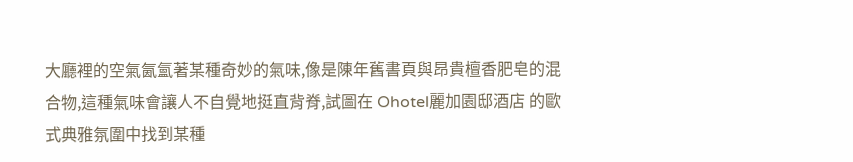大廳裡的空氣氤氳著某種奇妙的氣味,像是陳年舊書頁與昂貴檀香肥皂的混合物,這種氣味會讓人不自覺地挺直背脊,試圖在 Ohotel麗加園邸酒店 的歐式典雅氛圍中找到某種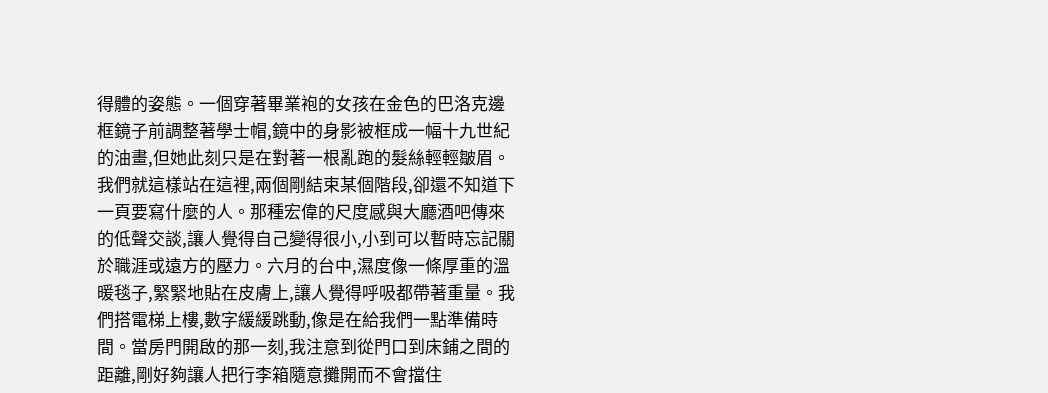得體的姿態。一個穿著畢業袍的女孩在金色的巴洛克邊框鏡子前調整著學士帽,鏡中的身影被框成一幅十九世紀的油畫,但她此刻只是在對著一根亂跑的髮絲輕輕皺眉。我們就這樣站在這裡,兩個剛結束某個階段,卻還不知道下一頁要寫什麼的人。那種宏偉的尺度感與大廳酒吧傳來的低聲交談,讓人覺得自己變得很小,小到可以暫時忘記關於職涯或遠方的壓力。六月的台中,濕度像一條厚重的溫暖毯子,緊緊地貼在皮膚上,讓人覺得呼吸都帶著重量。我們搭電梯上樓,數字緩緩跳動,像是在給我們一點準備時間。當房門開啟的那一刻,我注意到從門口到床鋪之間的距離,剛好夠讓人把行李箱隨意攤開而不會擋住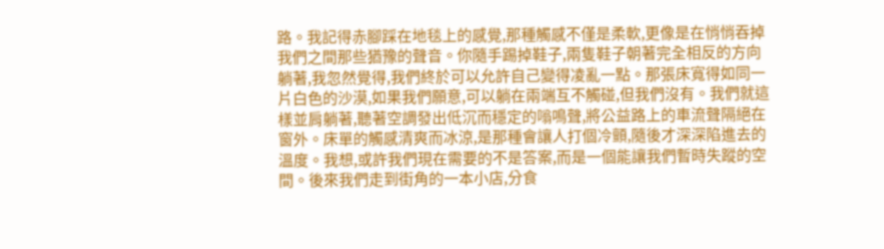路。我記得赤腳踩在地毯上的感覺,那種觸感不僅是柔軟,更像是在悄悄吞掉我們之間那些猶豫的聲音。你隨手踢掉鞋子,兩隻鞋子朝著完全相反的方向躺著,我忽然覺得,我們終於可以允許自己變得凌亂一點。那張床寬得如同一片白色的沙漠,如果我們願意,可以躺在兩端互不觸碰,但我們沒有。我們就這樣並肩躺著,聽著空調發出低沉而穩定的嗡鳴聲,將公益路上的車流聲隔絕在窗外。床單的觸感清爽而冰涼,是那種會讓人打個冷顫,隨後才深深陷進去的溫度。我想,或許我們現在需要的不是答案,而是一個能讓我們暫時失蹤的空間。後來我們走到街角的一本小店,分食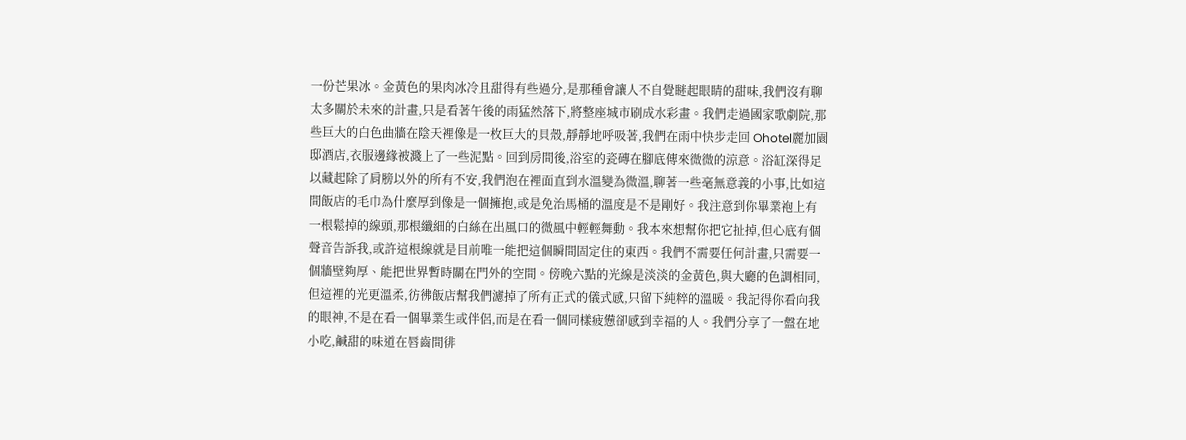一份芒果冰。金黃色的果肉冰冷且甜得有些過分,是那種會讓人不自覺瞇起眼睛的甜味,我們沒有聊太多關於未來的計畫,只是看著午後的雨猛然落下,將整座城市刷成水彩畫。我們走過國家歌劇院,那些巨大的白色曲牆在陰天裡像是一枚巨大的貝殼,靜靜地呼吸著,我們在雨中快步走回 Ohotel麗加園邸酒店,衣服邊緣被濺上了一些泥點。回到房間後,浴室的瓷磚在腳底傳來微微的涼意。浴缸深得足以藏起除了肩膀以外的所有不安,我們泡在裡面直到水溫變為微溫,聊著一些毫無意義的小事,比如這間飯店的毛巾為什麼厚到像是一個擁抱,或是免治馬桶的溫度是不是剛好。我注意到你畢業袍上有一根鬆掉的線頭,那根纖細的白絲在出風口的微風中輕輕舞動。我本來想幫你把它扯掉,但心底有個聲音告訴我,或許這根線就是目前唯一能把這個瞬間固定住的東西。我們不需要任何計畫,只需要一個牆壁夠厚、能把世界暫時關在門外的空間。傍晚六點的光線是淡淡的金黃色,與大廳的色調相同,但這裡的光更溫柔,彷彿飯店幫我們濾掉了所有正式的儀式感,只留下純粹的溫暖。我記得你看向我的眼神,不是在看一個畢業生或伴侶,而是在看一個同樣疲憊卻感到幸福的人。我們分享了一盤在地小吃,鹹甜的味道在唇齒間徘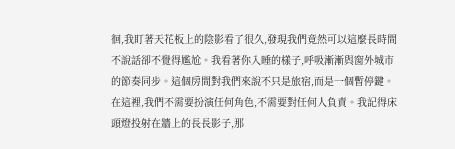徊,我盯著天花板上的陰影看了很久,發現我們竟然可以這麼長時間不說話卻不覺得尷尬。我看著你入睡的樣子,呼吸漸漸與窗外城市的節奏同步。這個房間對我們來說不只是旅宿,而是一個暫停鍵。在這裡,我們不需要扮演任何角色,不需要對任何人負責。我記得床頭燈投射在牆上的長長影子,那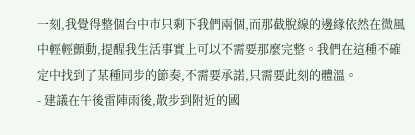一刻,我覺得整個台中市只剩下我們兩個,而那截脫線的邊緣依然在微風中輕輕顫動,提醒我生活事實上可以不需要那麼完整。我們在這種不確定中找到了某種同步的節奏,不需要承諾,只需要此刻的體溫。
- 建議在午後雷陣雨後,散步到附近的國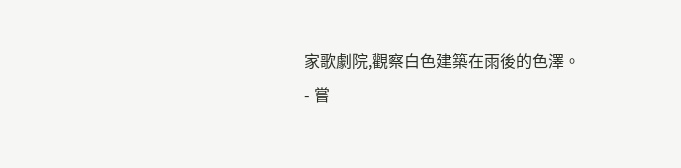家歌劇院,觀察白色建築在雨後的色澤。
- 嘗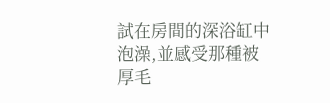試在房間的深浴缸中泡澡,並感受那種被厚毛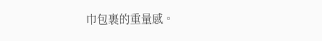巾包裹的重量感。